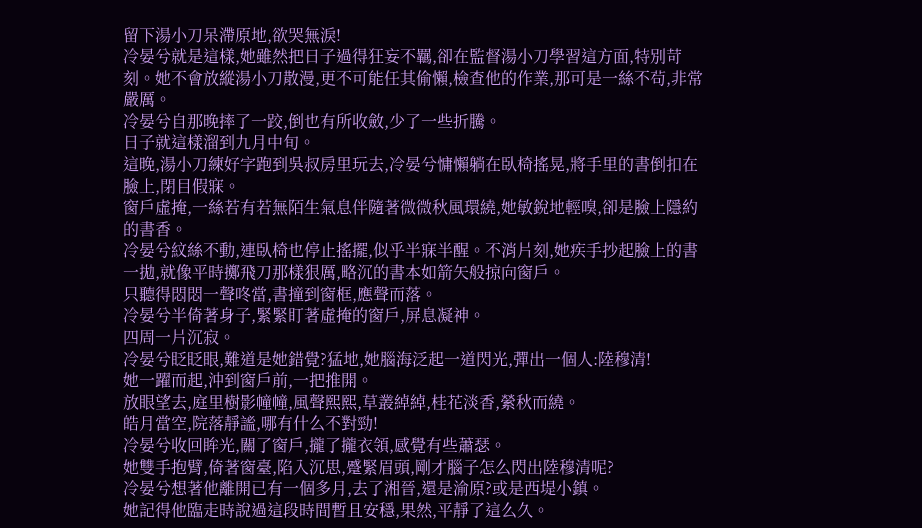留下湯小刀呆滯原地,欲哭無淚!
冷晏兮就是這樣,她雖然把日子過得狂妄不羈,卻在監督湯小刀學習這方面,特別苛刻。她不會放縱湯小刀散漫,更不可能任其偷懶,檢查他的作業,那可是一絲不茍,非常嚴厲。
冷晏兮自那晚摔了一跤,倒也有所收斂,少了一些折騰。
日子就這樣溜到九月中旬。
這晚,湯小刀練好字跑到吳叔房里玩去,冷晏兮慵懶躺在臥椅搖晃,將手里的書倒扣在臉上,閉目假寐。
窗戶虛掩,一絲若有若無陌生氣息伴隨著微微秋風環繞,她敏銳地輕嗅,卻是臉上隱約的書香。
冷晏兮紋絲不動,連臥椅也停止搖擺,似乎半寐半醒。不消片刻,她疾手抄起臉上的書一拋,就像平時擲飛刀那樣狠厲,略沉的書本如箭矢般掠向窗戶。
只聽得悶悶一聲咚當,書撞到窗框,應聲而落。
冷晏兮半倚著身子,緊緊盯著虛掩的窗戶,屏息凝神。
四周一片沉寂。
冷晏兮眨眨眼,難道是她錯覺?猛地,她腦海泛起一道閃光,彈出一個人:陸穆清!
她一躍而起,沖到窗戶前,一把推開。
放眼望去,庭里樹影幢幢,風聲熙熙,草叢綽綽,桂花淡香,縈秋而繞。
皓月當空,院落靜謐,哪有什么不對勁!
冷晏兮收回眸光,關了窗戶,攏了攏衣領,感覺有些蕭瑟。
她雙手抱臂,倚著窗臺,陷入沉思,蹙緊眉頭,剛才腦子怎么閃出陸穆清呢?
冷晏兮想著他離開已有一個多月,去了湘晉,還是渝原?或是西堤小鎮。
她記得他臨走時說過這段時間暫且安穩,果然,平靜了這么久。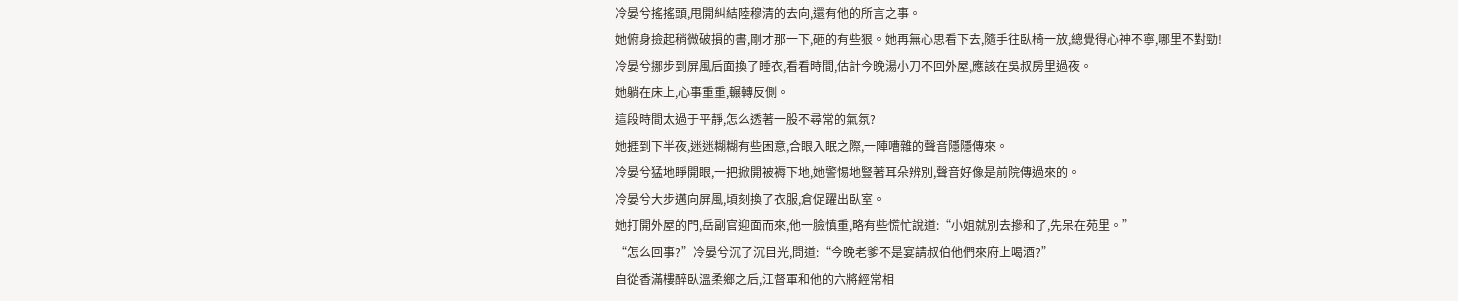冷晏兮搖搖頭,甩開糾結陸穆清的去向,還有他的所言之事。
她俯身撿起稍微破損的書,剛才那一下,砸的有些狠。她再無心思看下去,隨手往臥椅一放,總覺得心神不寧,哪里不對勁!
冷晏兮挪步到屏風后面換了睡衣,看看時間,估計今晚湯小刀不回外屋,應該在吳叔房里過夜。
她躺在床上,心事重重,輾轉反側。
這段時間太過于平靜,怎么透著一股不尋常的氣氛?
她捱到下半夜,迷迷糊糊有些困意,合眼入眠之際,一陣嘈雜的聲音隱隱傳來。
冷晏兮猛地睜開眼,一把掀開被褥下地,她警惕地豎著耳朵辨別,聲音好像是前院傳過來的。
冷晏兮大步邁向屏風,頃刻換了衣服,倉促躍出臥室。
她打開外屋的門,岳副官迎面而來,他一臉慎重,略有些慌忙說道:“小姐就別去摻和了,先呆在苑里。”
“怎么回事?”冷晏兮沉了沉目光,問道:“今晚老爹不是宴請叔伯他們來府上喝酒?”
自從香滿樓醉臥溫柔鄉之后,江督軍和他的六將經常相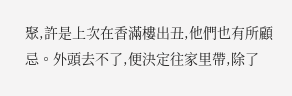聚,許是上次在香滿樓出丑,他們也有所顧忌。外頭去不了,便決定往家里帶,除了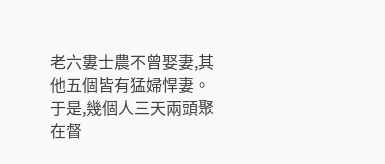老六婁士農不曾娶妻,其他五個皆有猛婦悍妻。于是,幾個人三天兩頭聚在督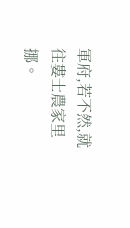軍府,若不然,就往婁士農家里挪。